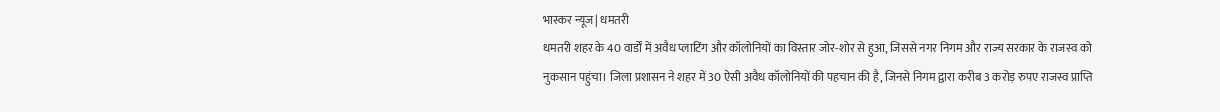भास्कर न्यूज| धमतरी
धमतरी शहर के 40 वार्डों में अवैध प्लाटिंग और कॉलोनियों का विस्तार जोर-शोर से हुआ, जिससे नगर निगम और राज्य सरकार के राजस्व को नुकसान पहुंचा। जिला प्रशासन ने शहर में 30 ऐसी अवैध कॉलोनियों की पहचान की है, जिनसे निगम द्वारा करीब 3 करोड़ रुपए राजस्व प्राप्ति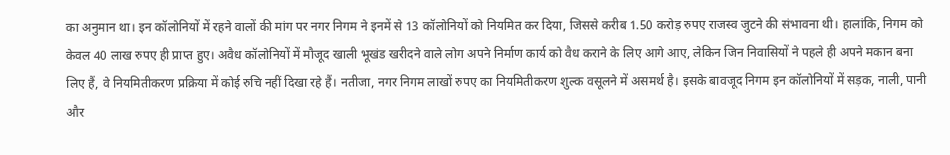का अनुमान था। इन कॉलोनियों में रहने वालों की मांग पर नगर निगम ने इनमें से 13 कॉलोनियों को नियमित कर दिया, जिससे करीब 1.50 करोड़ रुपए राजस्व जुटने की संभावना थी। हालांकि, निगम को केवल 40 लाख रुपए ही प्राप्त हुए। अवैध कॉलोनियों में मौजूद खाली भूखंड खरीदने वाले लोग अपने निर्माण कार्य को वैध कराने के लिए आगे आए, लेकिन जिन निवासियों ने पहले ही अपने मकान बना लिए हैं, वे नियमितीकरण प्रक्रिया में कोई रुचि नहीं दिखा रहे हैं। नतीजा, नगर निगम लाखों रुपए का नियमितीकरण शुल्क वसूलने में असमर्थ है। इसके बावजूद निगम इन कॉलोनियों में सड़क, नाली, पानी और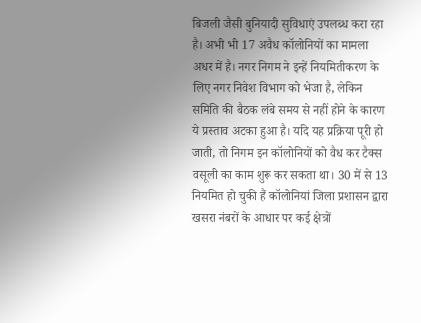बिजली जैसी बुनियादी सुविधाएं उपलब्ध करा रहा है। अभी भी 17 अवैध कॉलोनियों का मामला अधर में है। नगर निगम ने इन्हें नियमितीकरण के लिए नगर निवेश विभाग को भेजा है, लेकिन समिति की बैठक लंबे समय से नहीं होने के कारण ये प्रस्ताव अटका हुआ है। यदि यह प्रक्रिया पूरी हो जाती, तो निगम इन कॉलोनियों को वैध कर टैक्स वसूली का काम शुरू कर सकता था। 30 में से 13 नियमित हो चुकी हैं कॉलोनियां जिला प्रशासन द्वारा खसरा नंबरों के आधार पर कई क्षेत्रों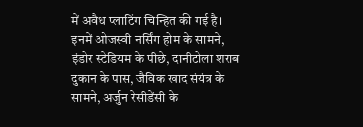में अवैध प्लाटिंग चिन्हित की गई है। इनमें ओजस्वी नर्सिंग होम के सामने, इंडोर स्टेडियम के पीछे, दानीटोला शराब दुकान के पास, जैविक खाद संयंत्र के सामने, अर्जुन रेसीडेंसी के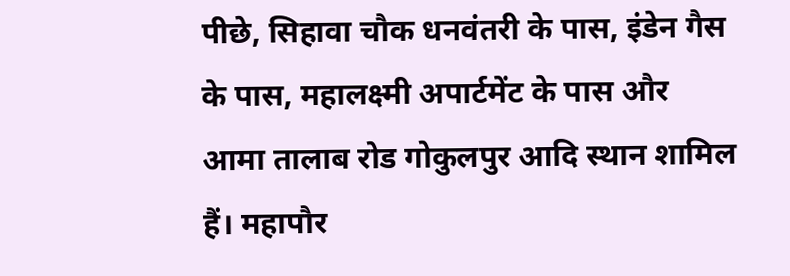पीछे, सिहावा चौक धनवंतरी के पास, इंडेन गैस के पास, महालक्ष्मी अपार्टमेंट के पास और आमा तालाब रोड गोकुलपुर आदि स्थान शामिल हैं। महापौर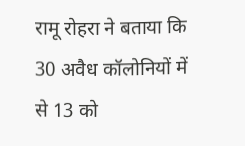रामू रोहरा ने बताया कि 30 अवैध कॉलोनियों में से 13 को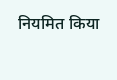नियमित किया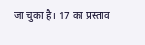जा चुका है। 17 का प्रस्ताव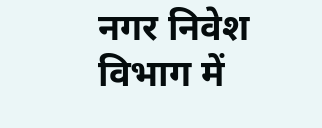नगर निवेश विभाग में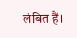लंबित हैं।